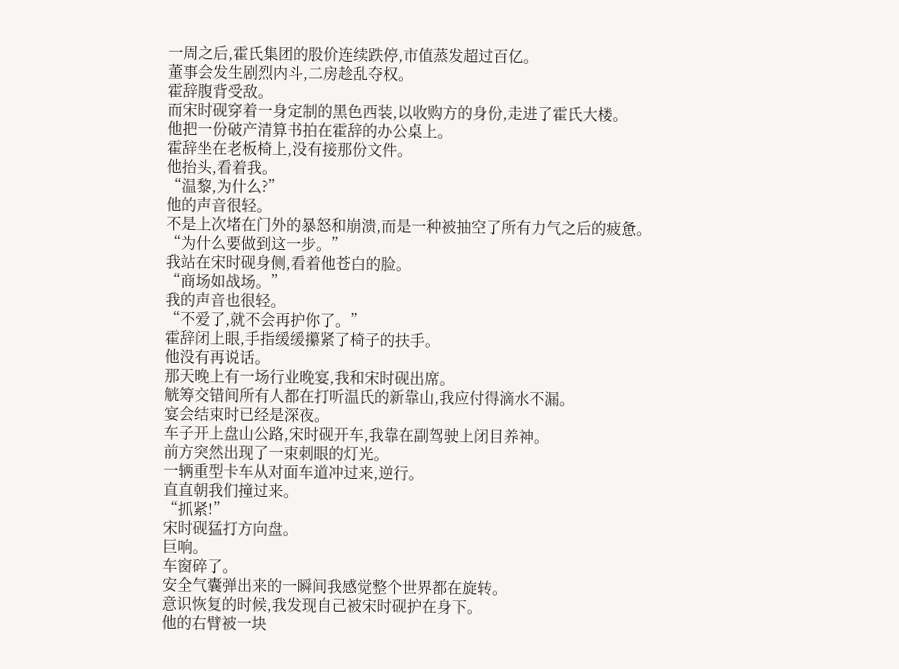一周之后,霍氏集团的股价连续跌停,市值蒸发超过百亿。
董事会发生剧烈内斗,二房趁乱夺权。
霍辞腹背受敌。
而宋时砚穿着一身定制的黑色西装,以收购方的身份,走进了霍氏大楼。
他把一份破产清算书拍在霍辞的办公桌上。
霍辞坐在老板椅上,没有接那份文件。
他抬头,看着我。
“温黎,为什么?”
他的声音很轻。
不是上次堵在门外的暴怒和崩溃,而是一种被抽空了所有力气之后的疲惫。
“为什么要做到这一步。”
我站在宋时砚身侧,看着他苍白的脸。
“商场如战场。”
我的声音也很轻。
“不爱了,就不会再护你了。”
霍辞闭上眼,手指缓缓攥紧了椅子的扶手。
他没有再说话。
那天晚上有一场行业晚宴,我和宋时砚出席。
觥筹交错间所有人都在打听温氏的新靠山,我应付得滴水不漏。
宴会结束时已经是深夜。
车子开上盘山公路,宋时砚开车,我靠在副驾驶上闭目养神。
前方突然出现了一束刺眼的灯光。
一辆重型卡车从对面车道冲过来,逆行。
直直朝我们撞过来。
“抓紧!”
宋时砚猛打方向盘。
巨响。
车窗碎了。
安全气囊弹出来的一瞬间我感觉整个世界都在旋转。
意识恢复的时候,我发现自己被宋时砚护在身下。
他的右臂被一块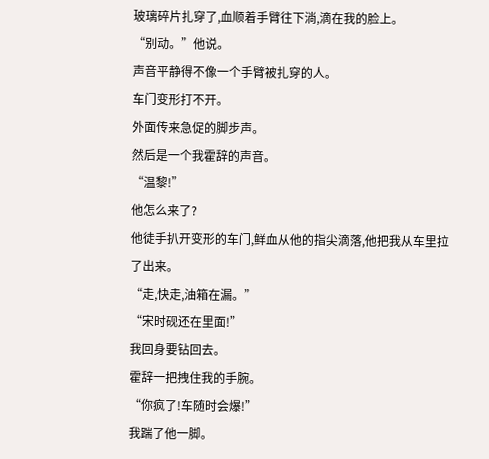玻璃碎片扎穿了,血顺着手臂往下淌,滴在我的脸上。
“别动。”他说。
声音平静得不像一个手臂被扎穿的人。
车门变形打不开。
外面传来急促的脚步声。
然后是一个我霍辞的声音。
“温黎!”
他怎么来了?
他徒手扒开变形的车门,鲜血从他的指尖滴落,他把我从车里拉了出来。
“走,快走,油箱在漏。”
“宋时砚还在里面!”
我回身要钻回去。
霍辞一把拽住我的手腕。
“你疯了!车随时会爆!”
我踹了他一脚。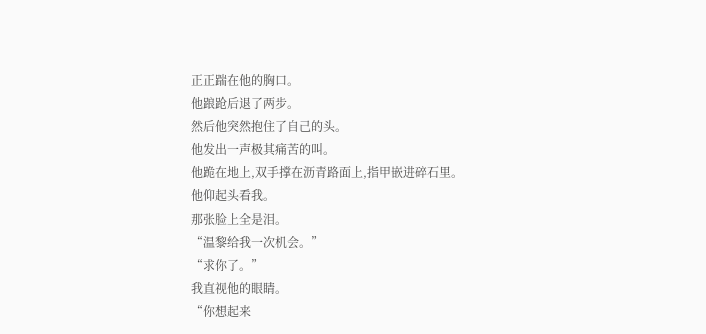正正踹在他的胸口。
他踉跄后退了两步。
然后他突然抱住了自己的头。
他发出一声极其痛苦的叫。
他跪在地上,双手撑在沥青路面上,指甲嵌进碎石里。
他仰起头看我。
那张脸上全是泪。
“温黎给我一次机会。”
“求你了。”
我直视他的眼睛。
“你想起来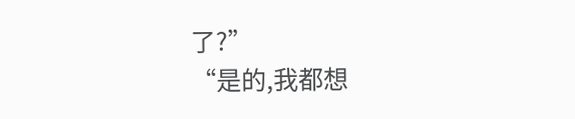了?”
“是的,我都想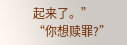起来了。”
“你想赎罪?”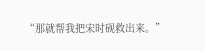“那就帮我把宋时砚救出来。”